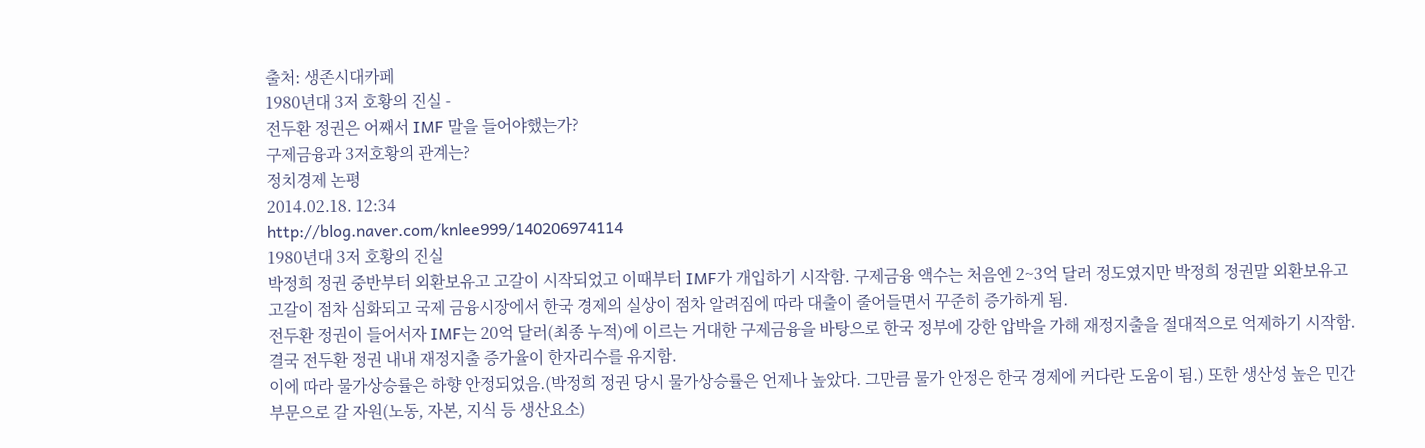출처: 생존시대카페
1980년대 3저 호황의 진실 -
전두환 정권은 어째서 IMF 말을 들어야했는가?
구제금융과 3저호황의 관계는?
정치경제 논평
2014.02.18. 12:34
http://blog.naver.com/knlee999/140206974114
1980년대 3저 호황의 진실
박정희 정권 중반부터 외환보유고 고갈이 시작되었고 이때부터 IMF가 개입하기 시작함. 구제금융 액수는 처음엔 2~3억 달러 정도였지만 박정희 정권말 외환보유고 고갈이 점차 심화되고 국제 금융시장에서 한국 경제의 실상이 점차 알려짐에 따라 대출이 줄어들면서 꾸준히 증가하게 됨.
전두환 정권이 들어서자 IMF는 20억 달러(최종 누적)에 이르는 거대한 구제금융을 바탕으로 한국 정부에 강한 압박을 가해 재정지출을 절대적으로 억제하기 시작함. 결국 전두환 정권 내내 재정지출 증가율이 한자리수를 유지함.
이에 따라 물가상승률은 하향 안정되었음.(박정희 정권 당시 물가상승률은 언제나 높았다. 그만큼 물가 안정은 한국 경제에 커다란 도움이 됨.) 또한 생산성 높은 민간부문으로 갈 자원(노동, 자본, 지식 등 생산요소)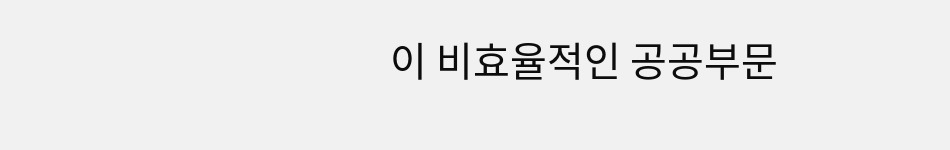이 비효율적인 공공부문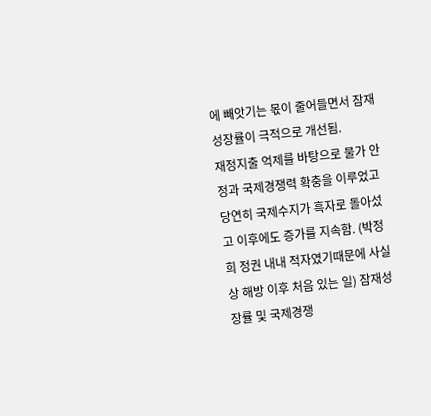에 빼앗기는 몫이 줄어들면서 잠재성장률이 극적으로 개선됨.
재정지출 억제를 바탕으로 물가 안정과 국제경쟁력 확충을 이루었고 당연히 국제수지가 흑자로 돌아섰고 이후에도 증가를 지속함. (박정희 정권 내내 적자였기때문에 사실상 해방 이후 처음 있는 일) 잠재성장률 및 국제경쟁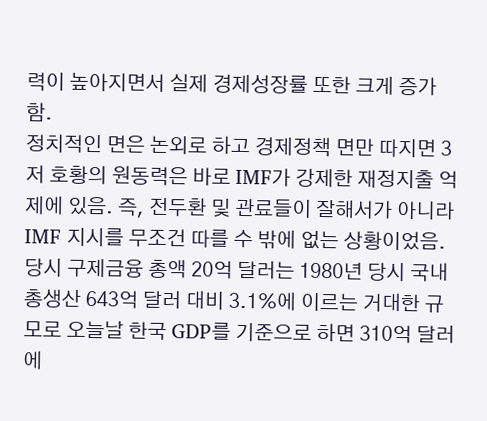력이 높아지면서 실제 경제성장률 또한 크게 증가함.
정치적인 면은 논외로 하고 경제정책 면만 따지면 3저 호황의 원동력은 바로 IMF가 강제한 재정지출 억제에 있음. 즉, 전두환 및 관료들이 잘해서가 아니라 IMF 지시를 무조건 따를 수 밖에 없는 상황이었음. 당시 구제금융 총액 20억 달러는 1980년 당시 국내총생산 643억 달러 대비 3.1%에 이르는 거대한 규모로 오늘날 한국 GDP를 기준으로 하면 310억 달러에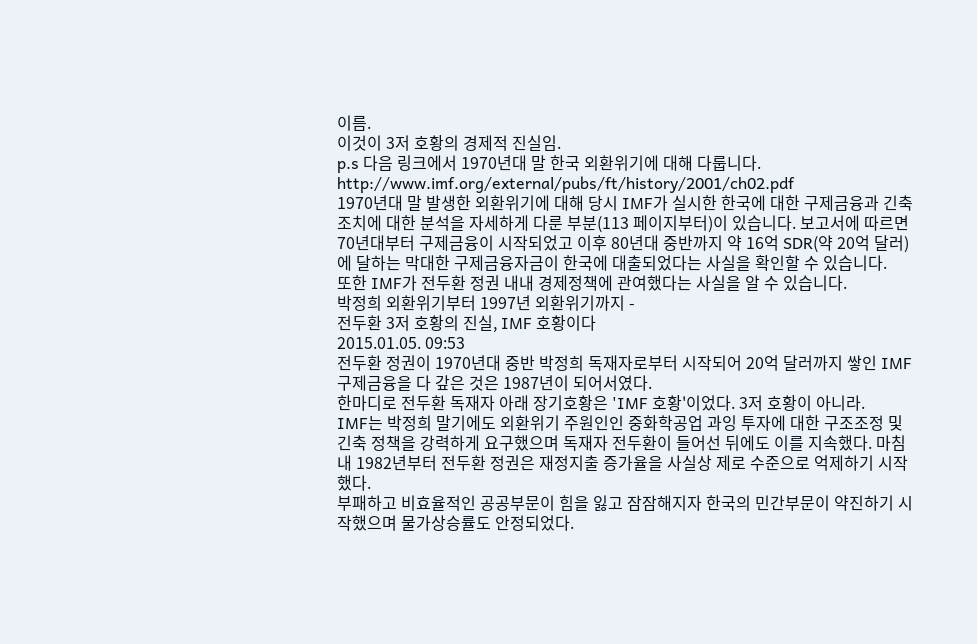이름.
이것이 3저 호황의 경제적 진실임.
p.s 다음 링크에서 1970년대 말 한국 외환위기에 대해 다룹니다.
http://www.imf.org/external/pubs/ft/history/2001/ch02.pdf
1970년대 말 발생한 외환위기에 대해 당시 IMF가 실시한 한국에 대한 구제금융과 긴축조치에 대한 분석을 자세하게 다룬 부분(113 페이지부터)이 있습니다. 보고서에 따르면 70년대부터 구제금융이 시작되었고 이후 80년대 중반까지 약 16억 SDR(약 20억 달러)에 달하는 막대한 구제금융자금이 한국에 대출되었다는 사실을 확인할 수 있습니다.
또한 IMF가 전두환 정권 내내 경제정책에 관여했다는 사실을 알 수 있습니다.
박정희 외환위기부터 1997년 외환위기까지 -
전두환 3저 호황의 진실, IMF 호황이다
2015.01.05. 09:53
전두환 정권이 1970년대 중반 박정희 독재자로부터 시작되어 20억 달러까지 쌓인 IMF 구제금융을 다 갚은 것은 1987년이 되어서였다.
한마디로 전두환 독재자 아래 장기호황은 'IMF 호황'이었다. 3저 호황이 아니라.
IMF는 박정희 말기에도 외환위기 주원인인 중화학공업 과잉 투자에 대한 구조조정 및 긴축 정책을 강력하게 요구했으며 독재자 전두환이 들어선 뒤에도 이를 지속했다. 마침내 1982년부터 전두환 정권은 재정지출 증가율을 사실상 제로 수준으로 억제하기 시작했다.
부패하고 비효율적인 공공부문이 힘을 잃고 잠잠해지자 한국의 민간부문이 약진하기 시작했으며 물가상승률도 안정되었다.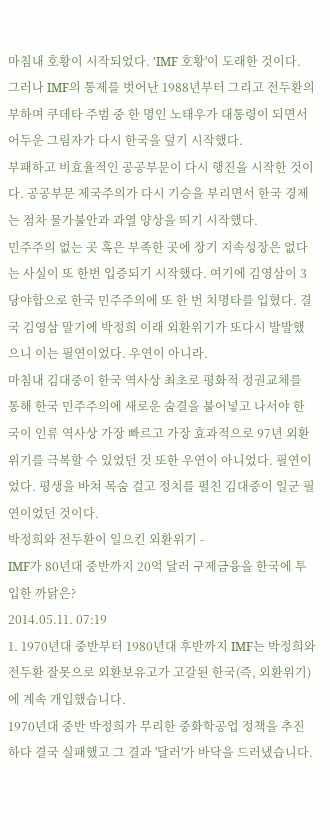마침내 호황이 시작되었다. 'IMF 호황'이 도래한 것이다.
그러나 IMF의 통제를 벗어난 1988년부터 그리고 전두환의 부하며 쿠데타 주범 중 한 명인 노태우가 대통령이 되면서 어두운 그림자가 다시 한국을 덮기 시작했다.
부패하고 비효율적인 공공부문이 다시 행진을 시작한 것이다. 공공부문 제국주의가 다시 기승을 부리면서 한국 경제는 점차 물가불안과 과열 양상을 띄기 시작했다.
민주주의 없는 곳 혹은 부족한 곳에 장기 지속성장은 없다는 사실이 또 한번 입증되기 시작했다. 여기에 김영삼이 3당야합으로 한국 민주주의에 또 한 번 치명타를 입혔다. 결국 김영삼 말기에 박정희 이래 외환위기가 또다시 발발했으니 이는 필연이었다. 우연이 아니라.
마침내 김대중이 한국 역사상 최초로 평화적 정권교체를 통해 한국 민주주의에 새로운 숨결을 불어넣고 나서야 한국이 인류 역사상 가장 빠르고 가장 효과적으로 97년 외환위기를 극복할 수 있었던 것 또한 우연이 아니었다. 필연이었다. 평생을 바쳐 목숨 걸고 정치를 펼친 김대중이 일군 필연이었던 것이다.
박정희와 전두환이 일으킨 외환위기 -
IMF가 80년대 중반까지 20억 달러 구제금융을 한국에 투입한 까닭은?
2014.05.11. 07:19
1. 1970년대 중반부터 1980년대 후반까지 IMF는 박정희와 전두환 잘못으로 외환보유고가 고갈된 한국(즉, 외환위기)에 계속 개입했습니다.
1970년대 중반 박정희가 무리한 중화학공업 정책을 추진하다 결국 실패했고 그 결과 '달러'가 바닥을 드러냈습니다.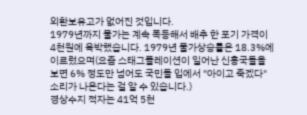외환보유고가 없어진 것입니다.
1979년까지 물가는 계속 폭등해서 배추 한 포기 가격이 4천원에 육박했습니다. 1979년 물가상승률은 18.3%에 이르렀으며(요즘 스태그플레이션이 일어난 신흥국들을 보면 6% 정도만 넘어도 국민들 입에서 "아이고 죽겠다" 소리가 나온다는 걸 알 수 있습니다.)
경상수지 적자는 41억 5천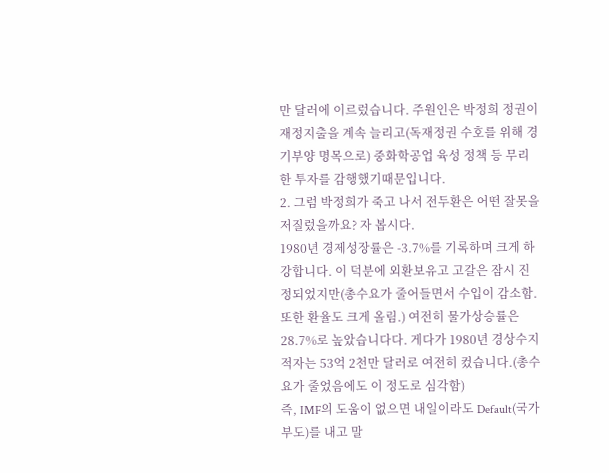만 달러에 이르렀습니다. 주원인은 박정희 정권이 재정지출을 계속 늘리고(독재정권 수호를 위해 경기부양 명목으로) 중화학공업 육성 정책 등 무리한 투자를 감행했기때문입니다.
2. 그럼 박정희가 죽고 나서 전두환은 어떤 잘못을 저질렀을까요? 자 봅시다.
1980년 경제성장률은 -3.7%를 기록하며 크게 하강합니다. 이 덕분에 외환보유고 고갈은 잠시 진정되었지만(총수요가 줄어들면서 수입이 감소함. 또한 환율도 크게 올림.) 여전히 물가상승률은 28.7%로 높았습니다다. 게다가 1980년 경상수지 적자는 53억 2천만 달러로 여전히 컸습니다.(총수요가 줄었음에도 이 정도로 심각함)
즉, IMF의 도움이 없으면 내일이라도 Default(국가부도)를 내고 말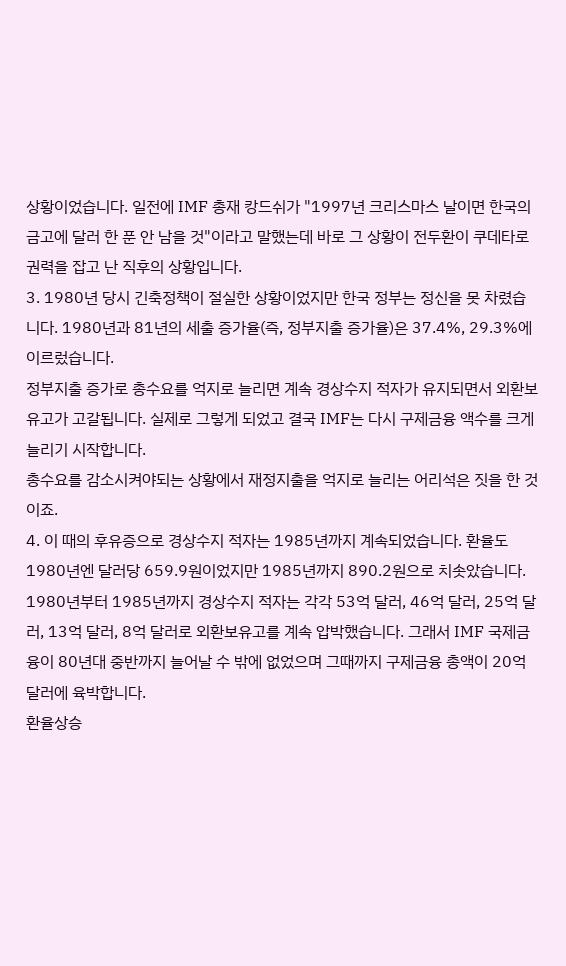상황이었습니다. 일전에 IMF 총재 캉드쉬가 "1997년 크리스마스 날이면 한국의 금고에 달러 한 푼 안 남을 것"이라고 말했는데 바로 그 상황이 전두환이 쿠데타로 권력을 잡고 난 직후의 상황입니다.
3. 1980년 당시 긴축정책이 절실한 상황이었지만 한국 정부는 정신을 못 차렸습니다. 1980년과 81년의 세출 증가율(즉, 정부지출 증가율)은 37.4%, 29.3%에 이르렀습니다.
정부지출 증가로 총수요를 억지로 늘리면 계속 경상수지 적자가 유지되면서 외환보유고가 고갈됩니다. 실제로 그렇게 되었고 결국 IMF는 다시 구제금융 액수를 크게 늘리기 시작합니다.
총수요를 감소시켜야되는 상황에서 재정지출을 억지로 늘리는 어리석은 짓을 한 것이죠.
4. 이 때의 후유증으로 경상수지 적자는 1985년까지 계속되었습니다. 환율도 1980년엔 달러당 659.9원이었지만 1985년까지 890.2원으로 치솟았습니다.
1980년부터 1985년까지 경상수지 적자는 각각 53억 달러, 46억 달러, 25억 달러, 13억 달러, 8억 달러로 외환보유고를 계속 압박했습니다. 그래서 IMF 국제금융이 80년대 중반까지 늘어날 수 밖에 없었으며 그때까지 구제금융 총액이 20억 달러에 육박합니다.
환율상승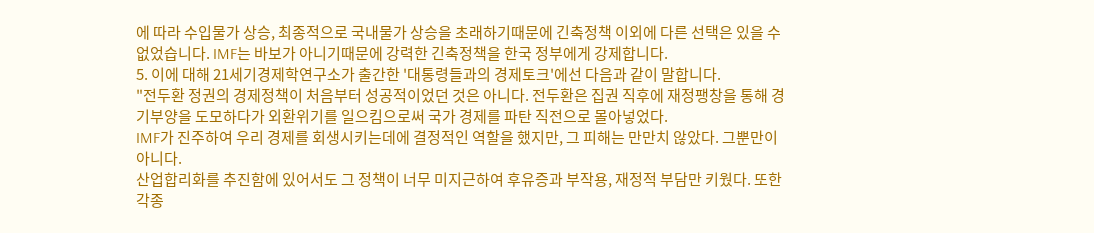에 따라 수입물가 상승, 최종적으로 국내물가 상승을 초래하기때문에 긴축정책 이외에 다른 선택은 있을 수 없었습니다. IMF는 바보가 아니기때문에 강력한 긴축정책을 한국 정부에게 강제합니다.
5. 이에 대해 21세기경제학연구소가 출간한 '대통령들과의 경제토크'에선 다음과 같이 말합니다.
"전두환 정권의 경제정책이 처음부터 성공적이었던 것은 아니다. 전두환은 집권 직후에 재정팽창을 통해 경기부양을 도모하다가 외환위기를 일으킴으로써 국가 경제를 파탄 직전으로 몰아넣었다.
IMF가 진주하여 우리 경제를 회생시키는데에 결정적인 역할을 했지만, 그 피해는 만만치 않았다. 그뿐만이 아니다.
산업합리화를 추진함에 있어서도 그 정책이 너무 미지근하여 후유증과 부작용, 재정적 부담만 키웠다. 또한 각종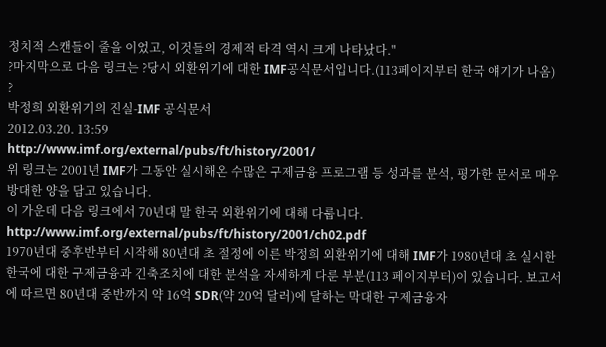정치적 스캔들이 줄을 이었고, 이것들의 경제적 타격 역시 크게 나타났다."
?마지막으로 다음 링크는 ?당시 외환위기에 대한 IMF공식문서입니다.(113페이지부터 한국 얘기가 나옴)
?
박정희 외환위기의 진실-IMF 공식문서
2012.03.20. 13:59
http://www.imf.org/external/pubs/ft/history/2001/
위 링크는 2001년 IMF가 그동안 실시해온 수많은 구제금융 프로그램 등 성과를 분석, 평가한 문서로 매우 방대한 양을 담고 있습니다.
이 가운데 다음 링크에서 70년대 말 한국 외환위기에 대해 다룹니다.
http://www.imf.org/external/pubs/ft/history/2001/ch02.pdf
1970년대 중후반부터 시작해 80년대 초 절정에 이른 박정희 외환위기에 대해 IMF가 1980년대 초 실시한 한국에 대한 구제금융과 긴축조치에 대한 분석을 자세하게 다룬 부분(113 페이지부터)이 있습니다. 보고서에 따르면 80년대 중반까지 약 16억 SDR(약 20억 달러)에 달하는 막대한 구제금융자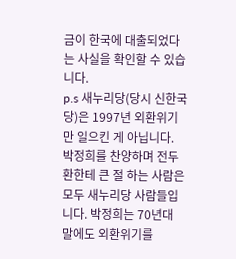금이 한국에 대출되었다는 사실을 확인할 수 있습니다.
p.s 새누리당(당시 신한국당)은 1997년 외환위기만 일으킨 게 아닙니다. 박정희를 찬양하며 전두환한테 큰 절 하는 사람은 모두 새누리당 사람들입니다. 박정희는 70년대 말에도 외환위기를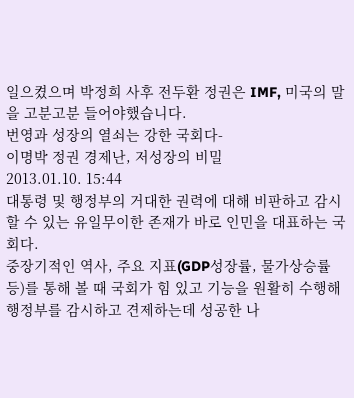일으켰으며 박정희 사후 전두환 정권은 IMF, 미국의 말을 고분고분 들어야했습니다.
번영과 성장의 열쇠는 강한 국회다-
이명박 정권 경제난, 저성장의 비밀
2013.01.10. 15:44
대통령 및 행정부의 거대한 권력에 대해 비판하고 감시할 수 있는 유일무이한 존재가 바로 인민을 대표하는 국회다.
중장기적인 역사, 주요 지표(GDP성장률, 물가상승률 등)를 통해 볼 때 국회가 힘 있고 기능을 원활히 수행해 행정부를 감시하고 견제하는데 성공한 나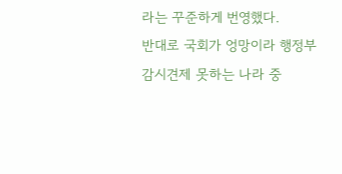라는 꾸준하게 번영했다.
반대로 국회가 엉망이라 행정부 감시견제 못하는 나라 중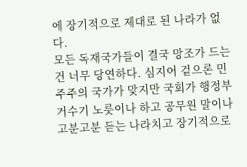에 장기적으로 제대로 된 나라가 없다.
모든 독재국가들이 결국 망조가 드는 건 너무 당연하다. 심지어 겉으론 민주주의 국가가 맞지만 국회가 행정부 거수기 노릇이나 하고 공무원 말이나 고분고분 듣는 나라치고 장기적으로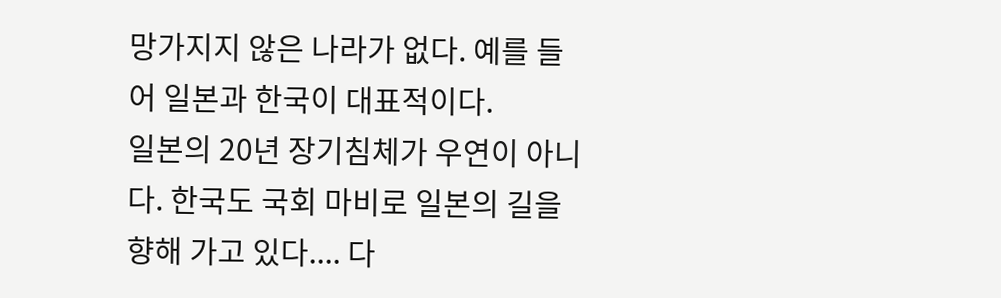망가지지 않은 나라가 없다. 예를 들어 일본과 한국이 대표적이다.
일본의 20년 장기침체가 우연이 아니다. 한국도 국회 마비로 일본의 길을 향해 가고 있다.... 다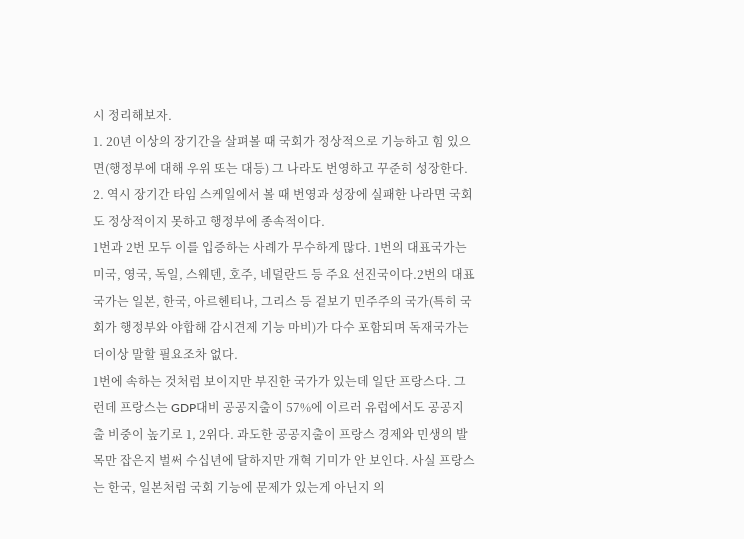시 정리해보자.
1. 20년 이상의 장기간을 살펴볼 때 국회가 정상적으로 기능하고 힘 있으면(행정부에 대해 우위 또는 대등) 그 나라도 번영하고 꾸준히 성장한다.
2. 역시 장기간 타임 스케일에서 볼 때 번영과 성장에 실패한 나라면 국회도 정상적이지 못하고 행정부에 종속적이다.
1번과 2번 모두 이를 입증하는 사례가 무수하게 많다. 1번의 대표국가는 미국, 영국, 독일, 스웨덴, 호주, 네덜란드 등 주요 선진국이다.2번의 대표국가는 일본, 한국, 아르헨티나, 그리스 등 겉보기 민주주의 국가(특히 국회가 행정부와 야합해 감시견제 기능 마비)가 다수 포함되며 독재국가는 더이상 말할 필요조차 없다.
1번에 속하는 것처럼 보이지만 부진한 국가가 있는데 일단 프랑스다. 그런데 프랑스는 GDP대비 공공지출이 57%에 이르러 유럽에서도 공공지출 비중이 높기로 1, 2위다. 과도한 공공지출이 프랑스 경제와 민생의 발목만 잡은지 벌써 수십년에 달하지만 개혁 기미가 안 보인다. 사실 프랑스는 한국, 일본처럼 국회 기능에 문제가 있는게 아닌지 의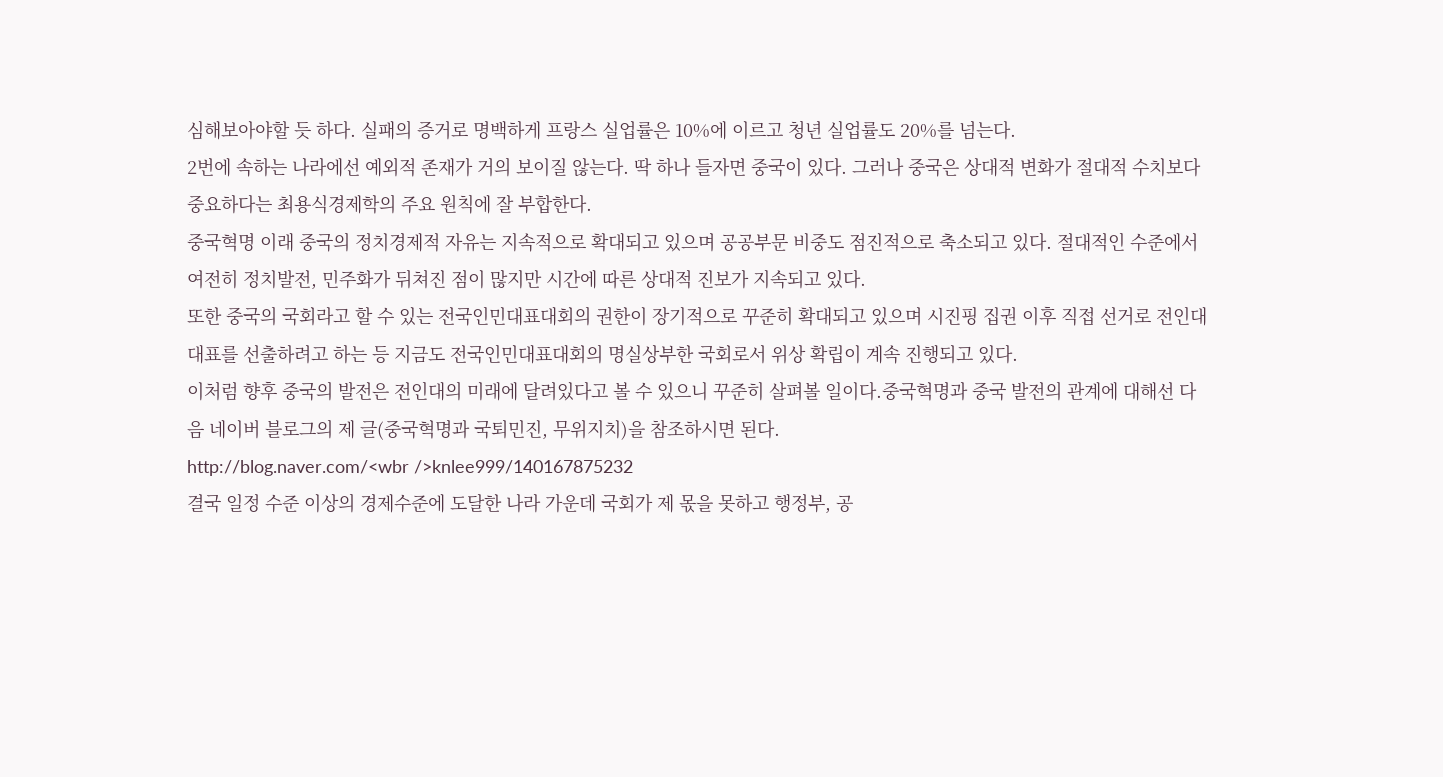심해보아야할 듯 하다. 실패의 증거로 명백하게 프랑스 실업률은 10%에 이르고 청년 실업률도 20%를 넘는다.
2번에 속하는 나라에선 예외적 존재가 거의 보이질 않는다. 딱 하나 들자면 중국이 있다. 그러나 중국은 상대적 변화가 절대적 수치보다 중요하다는 최용식경제학의 주요 원칙에 잘 부합한다.
중국혁명 이래 중국의 정치경제적 자유는 지속적으로 확대되고 있으며 공공부문 비중도 점진적으로 축소되고 있다. 절대적인 수준에서 여전히 정치발전, 민주화가 뒤쳐진 점이 많지만 시간에 따른 상대적 진보가 지속되고 있다.
또한 중국의 국회라고 할 수 있는 전국인민대표대회의 권한이 장기적으로 꾸준히 확대되고 있으며 시진핑 집권 이후 직접 선거로 전인대 대표를 선출하려고 하는 등 지금도 전국인민대표대회의 명실상부한 국회로서 위상 확립이 계속 진행되고 있다.
이처럼 향후 중국의 발전은 전인대의 미래에 달려있다고 볼 수 있으니 꾸준히 살펴볼 일이다.중국혁명과 중국 발전의 관계에 대해선 다음 네이버 블로그의 제 글(중국혁명과 국퇴민진, 무위지치)을 참조하시면 된다.
http://blog.naver.com/<wbr />knlee999/140167875232
결국 일정 수준 이상의 경제수준에 도달한 나라 가운데 국회가 제 몫을 못하고 행정부, 공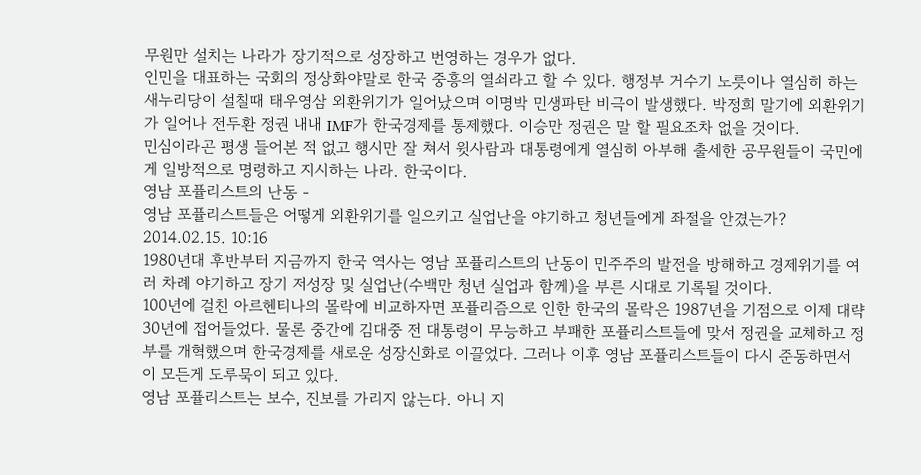무원만 설치는 나라가 장기적으로 성장하고 번영하는 경우가 없다.
인민을 대표하는 국회의 정상화야말로 한국 중흥의 열쇠라고 할 수 있다. 행정부 거수기 노릇이나 열심히 하는 새누리당이 설칠때 태우영삼 외환위기가 일어났으며 이명박 민생파탄 비극이 발생했다. 박정희 말기에 외환위기가 일어나 전두환 정권 내내 IMF가 한국경제를 통제했다. 이승만 정권은 말 할 필요조차 없을 것이다.
민심이라곤 평생 들어본 적 없고 행시만 잘 쳐서 윗사람과 대통령에게 열심히 아부해 출세한 공무원들이 국민에게 일방적으로 명령하고 지시하는 나라. 한국이다.
영남 포퓰리스트의 난동 -
영남 포퓰리스트들은 어떻게 외환위기를 일으키고 실업난을 야기하고 청년들에게 좌절을 안겼는가?
2014.02.15. 10:16
1980년대 후반부터 지금까지 한국 역사는 영남 포퓰리스트의 난동이 민주주의 발전을 방해하고 경제위기를 여러 차례 야기하고 장기 저성장 및 실업난(수백만 청년 실업과 함께)을 부른 시대로 기록될 것이다.
100년에 걸친 아르헨티나의 몰락에 비교하자면 포퓰리즘으로 인한 한국의 몰락은 1987년을 기점으로 이제 대략 30년에 접어들었다. 물론 중간에 김대중 전 대통령이 무능하고 부패한 포퓰리스트들에 맞서 정권을 교체하고 정부를 개혁했으며 한국경제를 새로운 성장신화로 이끌었다. 그러나 이후 영남 포퓰리스트들이 다시 준동하면서 이 모든게 도루묵이 되고 있다.
영남 포퓰리스트는 보수, 진보를 가리지 않는다. 아니 지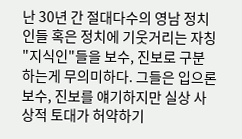난 30년 간 절대다수의 영남 정치인들 혹은 정치에 기웃거리는 자칭 "지식인"들을 보수, 진보로 구분하는게 무의미하다. 그들은 입으론 보수, 진보를 얘기하지만 실상 사상적 토대가 허약하기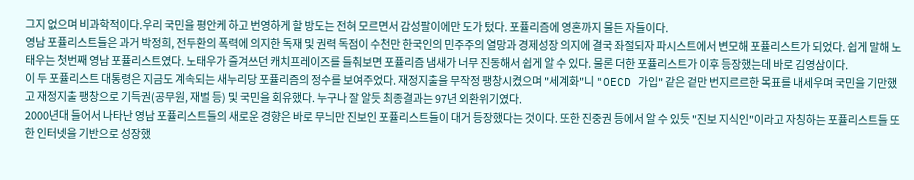그지 없으며 비과학적이다.우리 국민을 평안케 하고 번영하게 할 방도는 전혀 모르면서 감성팔이에만 도가 텄다. 포퓰리즘에 영혼까지 물든 자들이다.
영남 포퓰리스트들은 과거 박정희, 전두환의 폭력에 의지한 독재 및 권력 독점이 수천만 한국인의 민주주의 열망과 경제성장 의지에 결국 좌절되자 파시스트에서 변모해 포퓰리스트가 되었다. 쉽게 말해 노태우는 첫번째 영남 포퓰리스트였다. 노태우가 즐겨쓰던 캐치프레이즈를 들춰보면 포퓰리즘 냄새가 너무 진동해서 쉽게 알 수 있다. 물론 더한 포퓰리스트가 이후 등장했는데 바로 김영삼이다.
이 두 포퓰리스트 대통령은 지금도 계속되는 새누리당 포퓰리즘의 정수를 보여주었다. 재정지출을 무작정 팽창시켰으며 "세계화"니 "OECD 가입" 같은 겉만 번지르르한 목표를 내세우며 국민을 기만했고 재정지출 팽창으로 기득권(공무원, 재벌 등) 및 국민을 회유했다. 누구나 잘 알듯 최종결과는 97년 외환위기였다.
2000년대 들어서 나타난 영남 포퓰리스트들의 새로운 경향은 바로 무늬만 진보인 포퓰리스트들이 대거 등장했다는 것이다. 또한 진중권 등에서 알 수 있듯 "진보 지식인"이라고 자칭하는 포퓰리스트들 또한 인터넷을 기반으로 성장했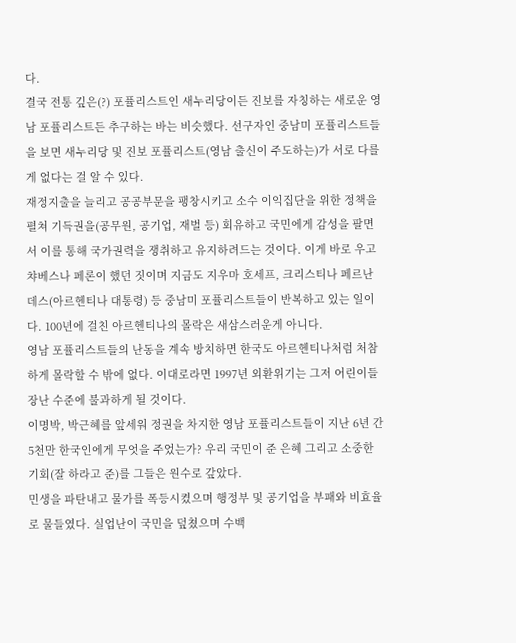다.
결국 전통 깊은(?) 포퓰리스트인 새누리당이든 진보를 자칭하는 새로운 영남 포퓰리스트든 추구하는 바는 비슷했다. 선구자인 중남미 포퓰리스트들을 보면 새누리당 및 진보 포퓰리스트(영남 출신이 주도하는)가 서로 다를게 없다는 걸 알 수 있다.
재정지출을 늘리고 공공부문을 팽창시키고 소수 이익집단을 위한 정책을 펼쳐 기득권을(공무원, 공기업, 재벌 등) 회유하고 국민에게 감성을 팔면서 이를 통해 국가권력을 쟁취하고 유지하려드는 것이다. 이게 바로 우고 챠베스나 페론이 했던 짓이며 지금도 지우마 호세프, 크리스티나 페르난데스(아르헨티나 대통령) 등 중남미 포퓰리스트들이 반복하고 있는 일이다. 100년에 걸친 아르헨티나의 몰락은 새삼스러운게 아니다.
영남 포퓰리스트들의 난동을 계속 방치하면 한국도 아르헨티나처럼 처참하게 몰락할 수 밖에 없다. 이대로라면 1997년 외환위기는 그저 어린이들 장난 수준에 불과하게 될 것이다.
이명박, 박근혜를 앞세워 정권을 차지한 영남 포퓰리스트들이 지난 6년 간 5천만 한국인에게 무엇을 주었는가? 우리 국민이 준 은혜 그리고 소중한 기회(잘 하라고 준)를 그들은 원수로 갚았다.
민생을 파탄내고 물가를 폭등시켰으며 행정부 및 공기업을 부패와 비효율로 물들였다. 실업난이 국민을 덮쳤으며 수백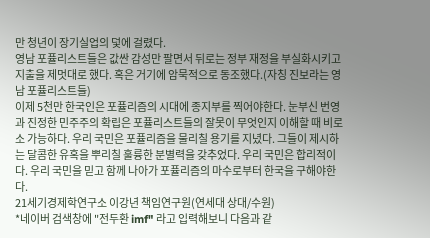만 청년이 장기실업의 덫에 걸렸다.
영남 포퓰리스트들은 값싼 감성만 팔면서 뒤로는 정부 재정을 부실화시키고 지출을 제멋대로 했다. 혹은 거기에 암묵적으로 동조했다.(자칭 진보라는 영남 포퓰리스트들)
이제 5천만 한국인은 포퓰리즘의 시대에 종지부를 찍어야한다. 눈부신 번영과 진정한 민주주의 확립은 포퓰리스트들의 잘못이 무엇인지 이해할 때 비로소 가능하다. 우리 국민은 포퓰리즘을 물리칠 용기를 지녔다. 그들이 제시하는 달콤한 유혹을 뿌리칠 훌륭한 분별력을 갖추었다. 우리 국민은 합리적이다. 우리 국민을 믿고 함께 나아가 포퓰리즘의 마수로부터 한국을 구해야한다.
21세기경제학연구소 이강년 책임연구원(연세대 상대/수원)
*네이버 검색창에 "전두환 imf" 라고 입력해보니 다음과 같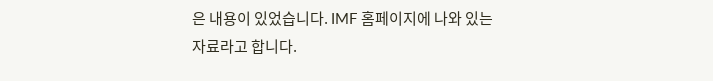은 내용이 있었습니다. IMF 홈페이지에 나와 있는
자료라고 합니다.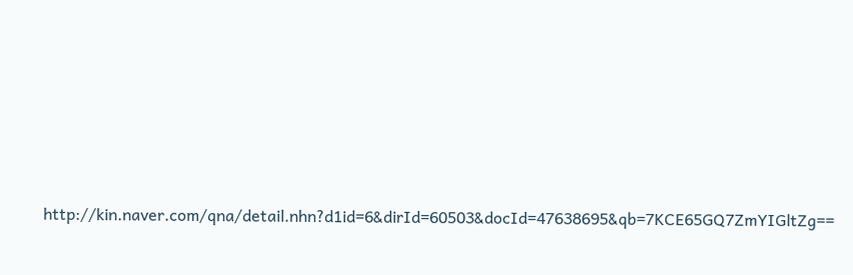http://kin.naver.com/qna/detail.nhn?d1id=6&dirId=60503&docId=47638695&qb=7KCE65GQ7ZmYIGltZg==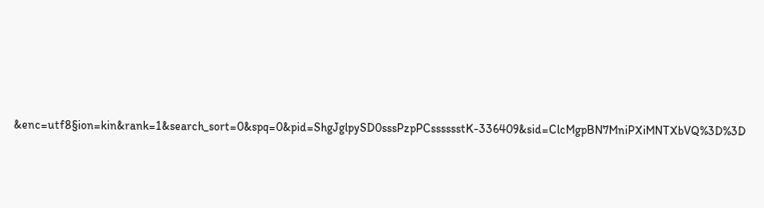&enc=utf8§ion=kin&rank=1&search_sort=0&spq=0&pid=ShgJglpySD0sssPzpPCsssssstK-336409&sid=ClcMgpBN7MniPXiMNTXbVQ%3D%3D